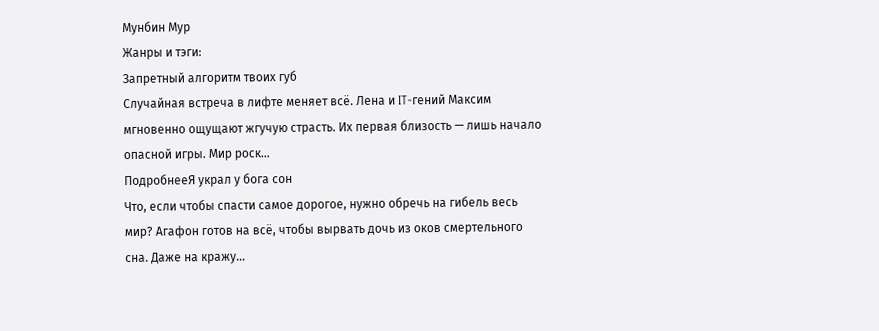Мунбин Мур
Жанры и тэги:
Запретный алгоритм твоих губ
Случайная встреча в лифте меняет всё. Лена и IT-гений Максим мгновенно ощущают жгучую страсть. Их первая близость — лишь начало опасной игры. Мир роск…
ПодробнееЯ украл у бога сон
Что, если чтобы спасти самое дорогое, нужно обречь на гибель весь мир? Агафон готов на всё, чтобы вырвать дочь из оков смертельного сна. Даже на кражу…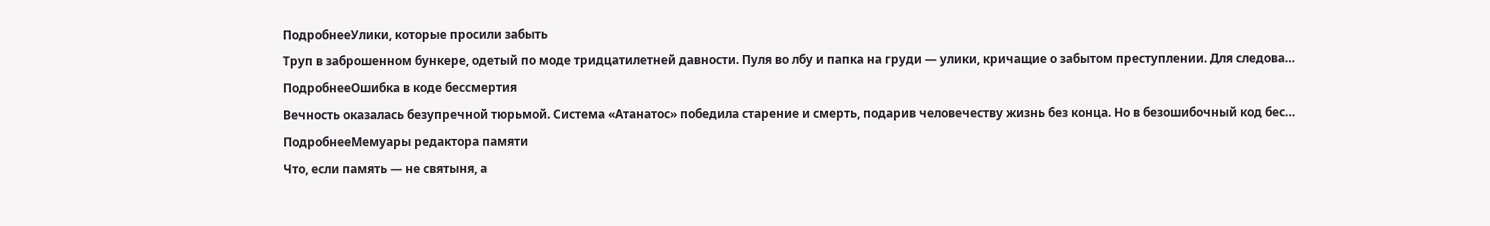ПодробнееУлики, которые просили забыть
Труп в заброшенном бункере, одетый по моде тридцатилетней давности. Пуля во лбу и папка на груди — улики, кричащие о забытом преступлении. Для следова…
ПодробнееОшибка в коде бессмертия
Вечность оказалась безупречной тюрьмой. Система «Атанатос» победила старение и смерть, подарив человечеству жизнь без конца. Но в безошибочный код бес…
ПодробнееМемуары редактора памяти
Что, если память — не святыня, а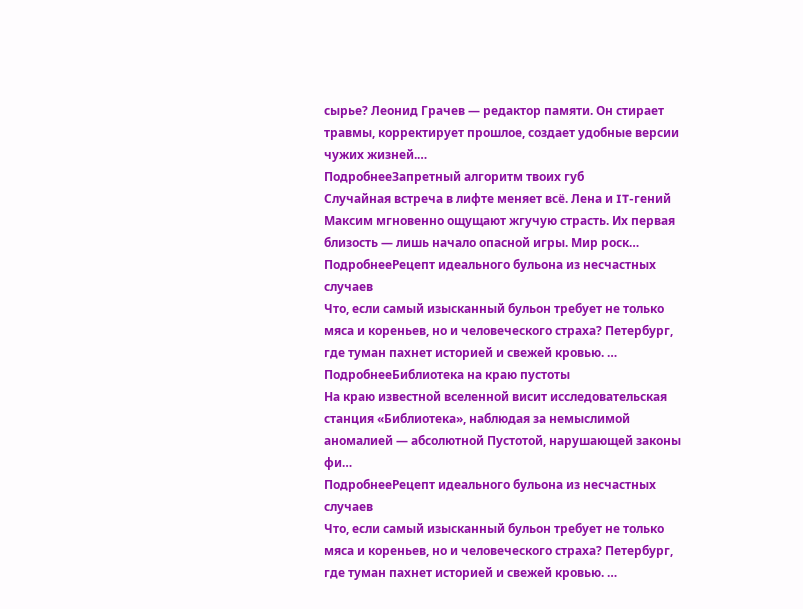сырье? Леонид Грачев — редактор памяти. Он стирает травмы, корректирует прошлое, создает удобные версии чужих жизней.…
ПодробнееЗапретный алгоритм твоих губ
Случайная встреча в лифте меняет всё. Лена и IT-гений Максим мгновенно ощущают жгучую страсть. Их первая близость — лишь начало опасной игры. Мир роск…
ПодробнееРецепт идеального бульона из несчастных случаев
Что, если самый изысканный бульон требует не только мяса и кореньев, но и человеческого страха? Петербург, где туман пахнет историей и свежей кровью. …
ПодробнееБиблиотека на краю пустоты
На краю известной вселенной висит исследовательская станция «Библиотека», наблюдая за немыслимой аномалией — абсолютной Пустотой, нарушающей законы фи…
ПодробнееРецепт идеального бульона из несчастных случаев
Что, если самый изысканный бульон требует не только мяса и кореньев, но и человеческого страха? Петербург, где туман пахнет историей и свежей кровью. …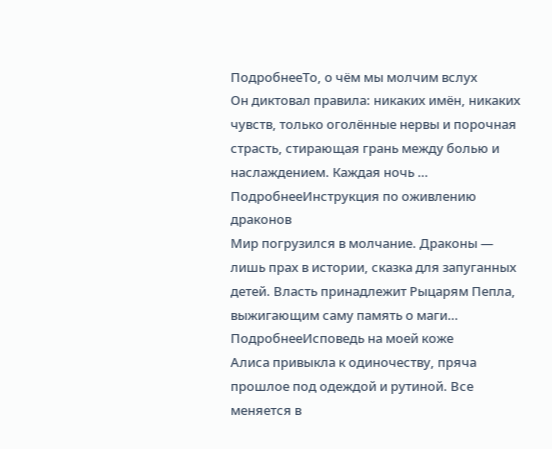ПодробнееТо, о чём мы молчим вслух
Он диктовал правила: никаких имён, никаких чувств, только оголённые нервы и порочная страсть, стирающая грань между болью и наслаждением. Каждая ночь …
ПодробнееИнструкция по оживлению драконов
Мир погрузился в молчание. Драконы — лишь прах в истории, сказка для запуганных детей. Власть принадлежит Рыцарям Пепла, выжигающим саму память о маги…
ПодробнееИсповедь на моей коже
Алиса привыкла к одиночеству, пряча прошлое под одеждой и рутиной. Все меняется в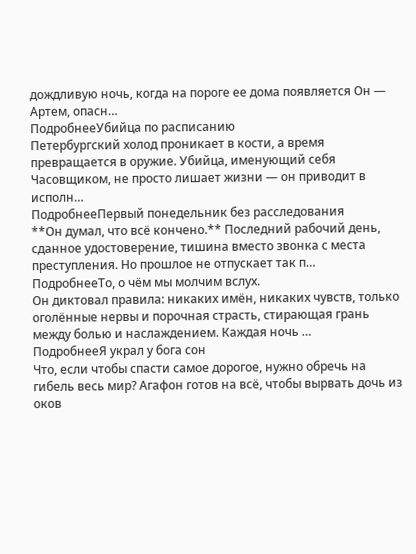дождливую ночь, когда на пороге ее дома появляется Он — Артем, опасн…
ПодробнееУбийца по расписанию
Петербургский холод проникает в кости, а время превращается в оружие. Убийца, именующий себя Часовщиком, не просто лишает жизни — он приводит в исполн…
ПодробнееПервый понедельник без расследования
**Он думал, что всё кончено.** Последний рабочий день, сданное удостоверение, тишина вместо звонка с места преступления. Но прошлое не отпускает так п…
ПодробнееТо, о чём мы молчим вслух.
Он диктовал правила: никаких имён, никаких чувств, только оголённые нервы и порочная страсть, стирающая грань между болью и наслаждением. Каждая ночь …
ПодробнееЯ украл у бога сон
Что, если чтобы спасти самое дорогое, нужно обречь на гибель весь мир? Агафон готов на всё, чтобы вырвать дочь из оков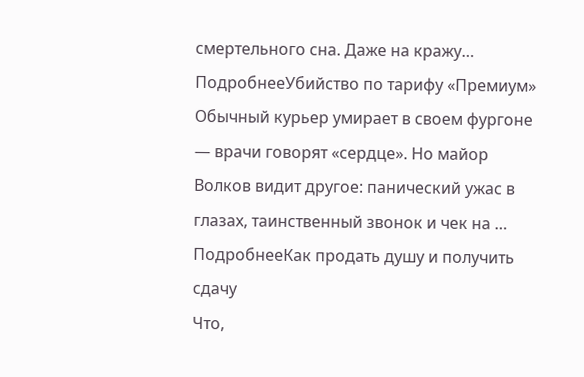смертельного сна. Даже на кражу…
ПодробнееУбийство по тарифу «Премиум»
Обычный курьер умирает в своем фургоне — врачи говорят «сердце». Но майор Волков видит другое: панический ужас в глазах, таинственный звонок и чек на …
ПодробнееКак продать душу и получить сдачу
Что,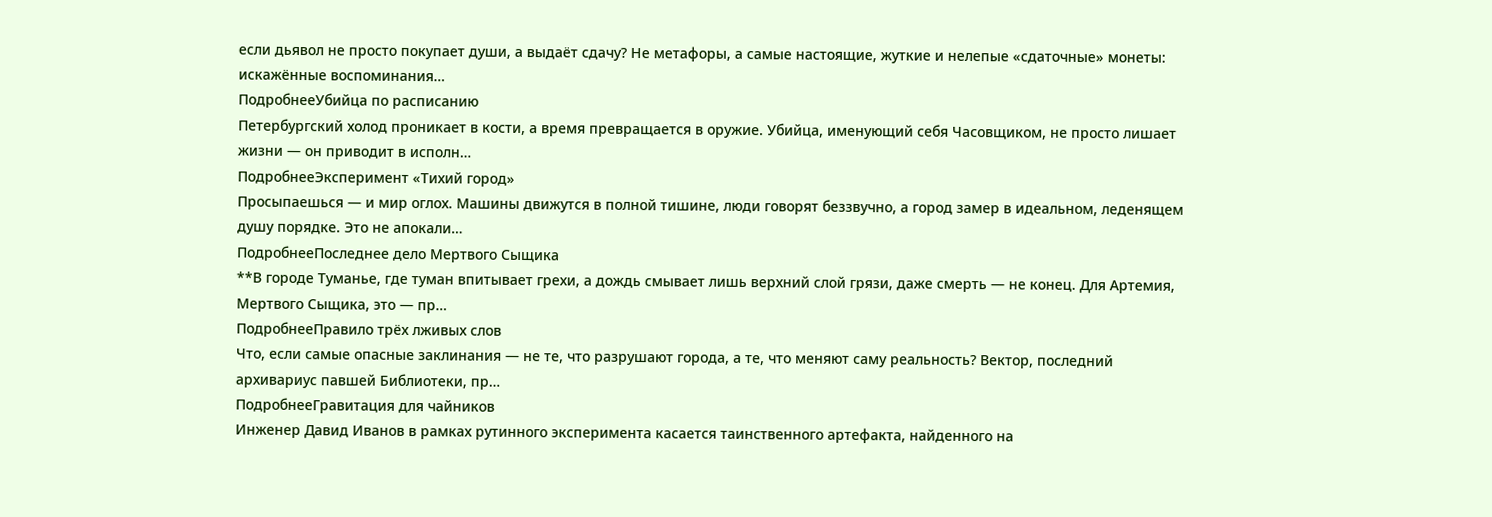если дьявол не просто покупает души, а выдаёт сдачу? Не метафоры, а самые настоящие, жуткие и нелепые «сдаточные» монеты: искажённые воспоминания…
ПодробнееУбийца по расписанию
Петербургский холод проникает в кости, а время превращается в оружие. Убийца, именующий себя Часовщиком, не просто лишает жизни — он приводит в исполн…
ПодробнееЭксперимент «Тихий город»
Просыпаешься — и мир оглох. Машины движутся в полной тишине, люди говорят беззвучно, а город замер в идеальном, леденящем душу порядке. Это не апокали…
ПодробнееПоследнее дело Мертвого Сыщика
**В городе Туманье, где туман впитывает грехи, а дождь смывает лишь верхний слой грязи, даже смерть — не конец. Для Артемия, Мертвого Сыщика, это — пр…
ПодробнееПравило трёх лживых слов
Что, если самые опасные заклинания — не те, что разрушают города, а те, что меняют саму реальность? Вектор, последний архивариус павшей Библиотеки, пр…
ПодробнееГравитация для чайников
Инженер Давид Иванов в рамках рутинного эксперимента касается таинственного артефакта, найденного на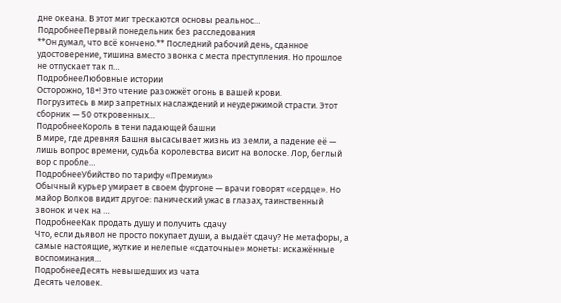дне океана. В этот миг трескаются основы реальнос…
ПодробнееПервый понедельник без расследования
**Он думал, что всё кончено.** Последний рабочий день, сданное удостоверение, тишина вместо звонка с места преступления. Но прошлое не отпускает так п…
ПодробнееЛюбовные истории
Осторожно, 18+! Это чтение разожжёт огонь в вашей крови.
Погрузитесь в мир запретных наслаждений и неудержимой страсти. Этот сборник — 50 откровенных…
ПодробнееКороль в тени падающей башни
В мире, где древняя Башня высасывает жизнь из земли, а падение её — лишь вопрос времени, судьба королевства висит на волоске. Лор, беглый вор с пробле…
ПодробнееУбийство по тарифу «Премиум»
Обычный курьер умирает в своем фургоне — врачи говорят «сердце». Но майор Волков видит другое: панический ужас в глазах, таинственный звонок и чек на …
ПодробнееКак продать душу и получить сдачу
Что, если дьявол не просто покупает души, а выдаёт сдачу? Не метафоры, а самые настоящие, жуткие и нелепые «сдаточные» монеты: искажённые воспоминания…
ПодробнееДесять невышедших из чата
Десять человек.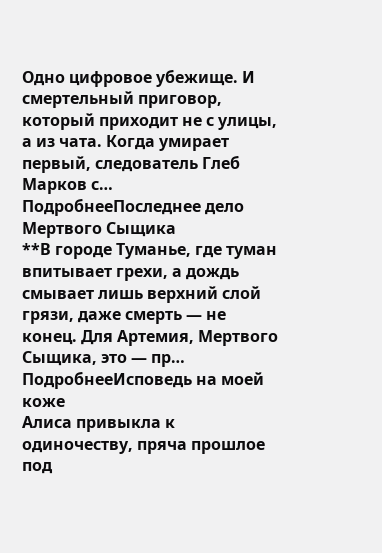Одно цифровое убежище. И смертельный приговор, который приходит не с улицы, а из чата. Когда умирает первый, следователь Глеб Марков с…
ПодробнееПоследнее дело Мертвого Сыщика
**В городе Туманье, где туман впитывает грехи, а дождь смывает лишь верхний слой грязи, даже смерть — не конец. Для Артемия, Мертвого Сыщика, это — пр…
ПодробнееИсповедь на моей коже
Алиса привыкла к одиночеству, пряча прошлое под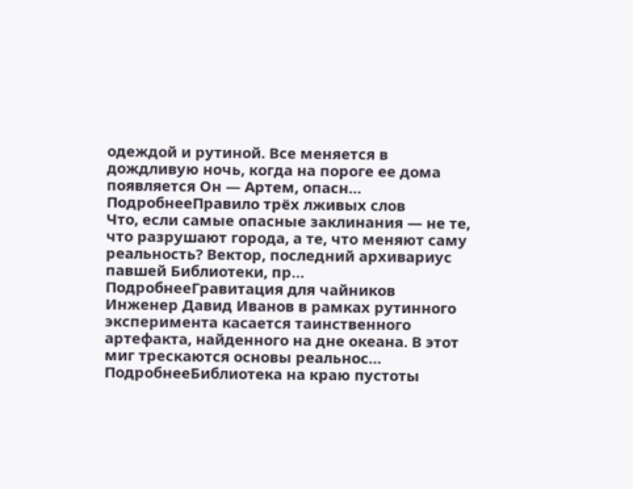одеждой и рутиной. Все меняется в дождливую ночь, когда на пороге ее дома появляется Он — Артем, опасн…
ПодробнееПравило трёх лживых слов
Что, если самые опасные заклинания — не те, что разрушают города, а те, что меняют саму реальность? Вектор, последний архивариус павшей Библиотеки, пр…
ПодробнееГравитация для чайников
Инженер Давид Иванов в рамках рутинного эксперимента касается таинственного артефакта, найденного на дне океана. В этот миг трескаются основы реальнос…
ПодробнееБиблиотека на краю пустоты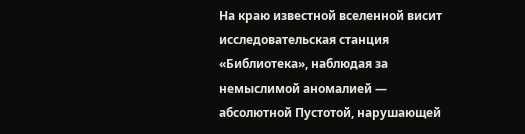На краю известной вселенной висит исследовательская станция «Библиотека», наблюдая за немыслимой аномалией — абсолютной Пустотой, нарушающей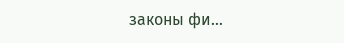законы фи…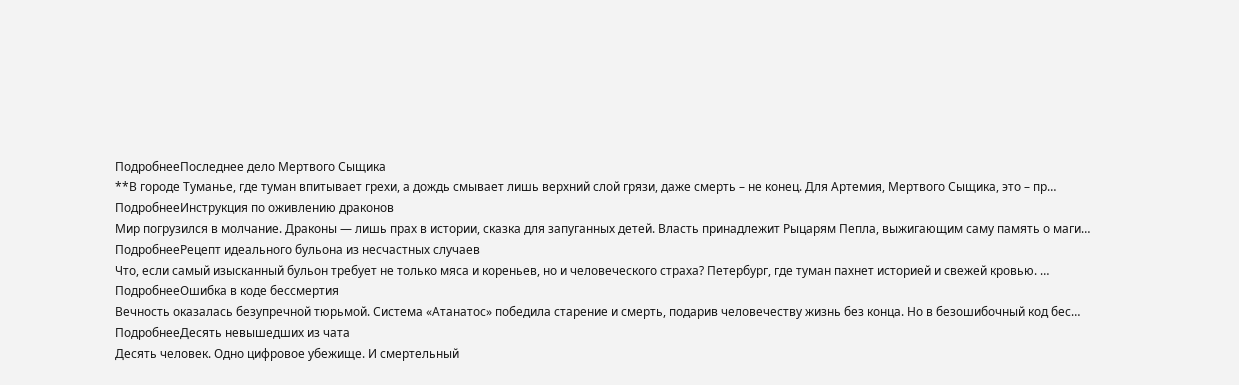ПодробнееПоследнее дело Мертвого Сыщика
**В городе Туманье, где туман впитывает грехи, а дождь смывает лишь верхний слой грязи, даже смерть – не конец. Для Артемия, Мертвого Сыщика, это – пр…
ПодробнееИнструкция по оживлению драконов
Мир погрузился в молчание. Драконы — лишь прах в истории, сказка для запуганных детей. Власть принадлежит Рыцарям Пепла, выжигающим саму память о маги…
ПодробнееРецепт идеального бульона из несчастных случаев
Что, если самый изысканный бульон требует не только мяса и кореньев, но и человеческого страха? Петербург, где туман пахнет историей и свежей кровью. …
ПодробнееОшибка в коде бессмертия
Вечность оказалась безупречной тюрьмой. Система «Атанатос» победила старение и смерть, подарив человечеству жизнь без конца. Но в безошибочный код бес…
ПодробнееДесять невышедших из чата
Десять человек. Одно цифровое убежище. И смертельный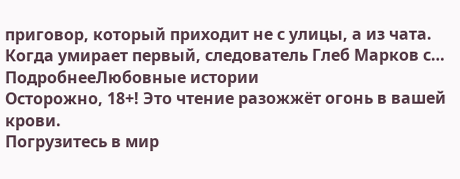приговор, который приходит не с улицы, а из чата. Когда умирает первый, следователь Глеб Марков с…
ПодробнееЛюбовные истории
Осторожно, 18+! Это чтение разожжёт огонь в вашей крови.
Погрузитесь в мир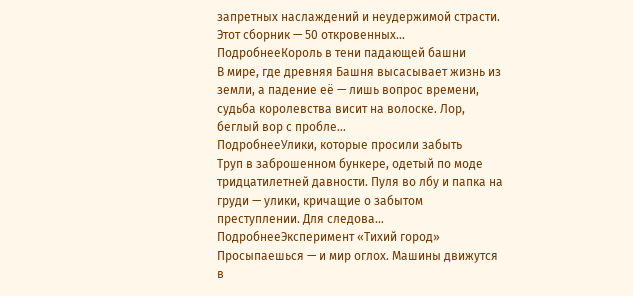запретных наслаждений и неудержимой страсти. Этот сборник — 50 откровенных…
ПодробнееКороль в тени падающей башни
В мире, где древняя Башня высасывает жизнь из земли, а падение её — лишь вопрос времени, судьба королевства висит на волоске. Лор, беглый вор с пробле…
ПодробнееУлики, которые просили забыть
Труп в заброшенном бункере, одетый по моде тридцатилетней давности. Пуля во лбу и папка на груди — улики, кричащие о забытом преступлении. Для следова…
ПодробнееЭксперимент «Тихий город»
Просыпаешься — и мир оглох. Машины движутся в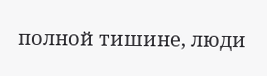полной тишине, люди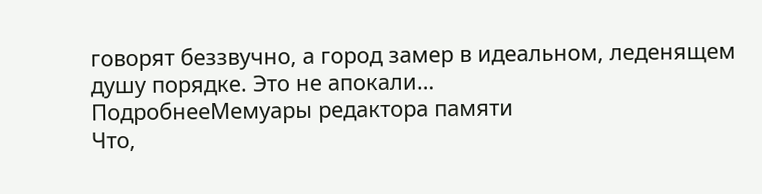говорят беззвучно, а город замер в идеальном, леденящем душу порядке. Это не апокали…
ПодробнееМемуары редактора памяти
Что,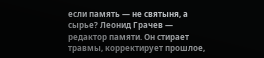если память — не святыня, а сырье? Леонид Грачев — редактор памяти. Он стирает травмы, корректирует прошлое,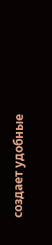создает удобные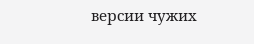версии чужих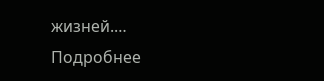жизней.…
Подробнее